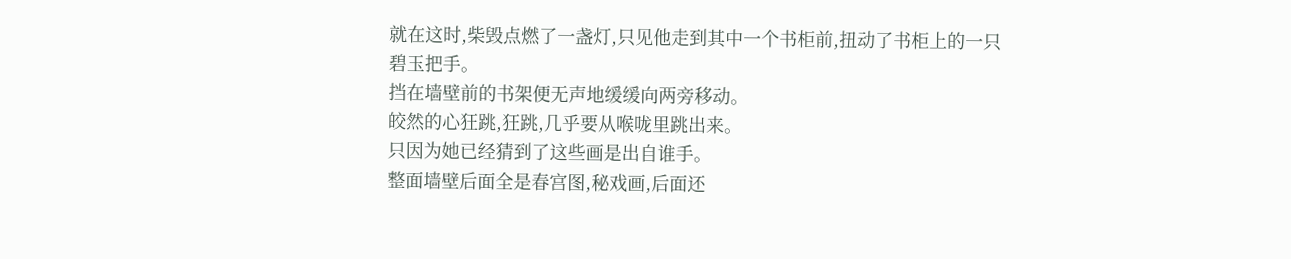就在这时,柴毁点燃了一盏灯,只见他走到其中一个书柜前,扭动了书柜上的一只碧玉把手。
挡在墙壁前的书架便无声地缓缓向两旁移动。
皎然的心狂跳,狂跳,几乎要从喉咙里跳出来。
只因为她已经猜到了这些画是出自谁手。
整面墙壁后面全是春宫图,秘戏画,后面还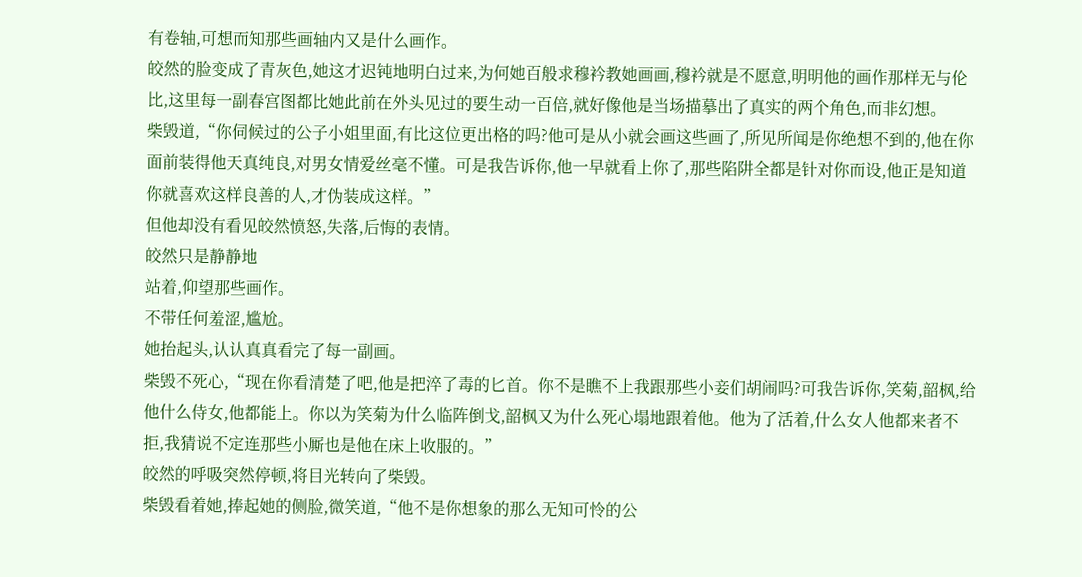有卷轴,可想而知那些画轴内又是什么画作。
皎然的脸变成了青灰色,她这才迟钝地明白过来,为何她百般求穆衿教她画画,穆衿就是不愿意,明明他的画作那样无与伦比,这里每一副春宫图都比她此前在外头见过的要生动一百倍,就好像他是当场描摹出了真实的两个角色,而非幻想。
柴毁道,“你伺候过的公子小姐里面,有比这位更出格的吗?他可是从小就会画这些画了,所见所闻是你绝想不到的,他在你面前装得他天真纯良,对男女情爱丝毫不懂。可是我告诉你,他一早就看上你了,那些陷阱全都是针对你而设,他正是知道你就喜欢这样良善的人,才伪装成这样。”
但他却没有看见皎然愤怒,失落,后悔的表情。
皎然只是静静地
站着,仰望那些画作。
不带任何羞涩,尴尬。
她抬起头,认认真真看完了每一副画。
柴毁不死心,“现在你看清楚了吧,他是把淬了毒的匕首。你不是瞧不上我跟那些小妾们胡闹吗?可我告诉你,笑菊,韶枫,给他什么侍女,他都能上。你以为笑菊为什么临阵倒戈,韶枫又为什么死心塌地跟着他。他为了活着,什么女人他都来者不拒,我猜说不定连那些小厮也是他在床上收服的。”
皎然的呼吸突然停顿,将目光转向了柴毁。
柴毁看着她,捧起她的侧脸,微笑道,“他不是你想象的那么无知可怜的公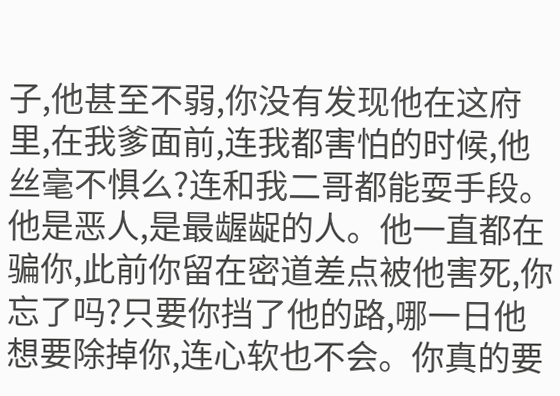子,他甚至不弱,你没有发现他在这府里,在我爹面前,连我都害怕的时候,他丝毫不惧么?连和我二哥都能耍手段。他是恶人,是最龌龊的人。他一直都在骗你,此前你留在密道差点被他害死,你忘了吗?只要你挡了他的路,哪一日他想要除掉你,连心软也不会。你真的要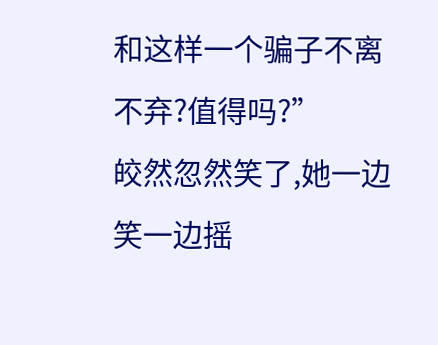和这样一个骗子不离不弃?值得吗?”
皎然忽然笑了,她一边笑一边摇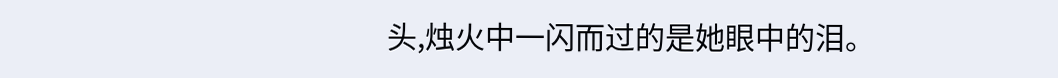头,烛火中一闪而过的是她眼中的泪。